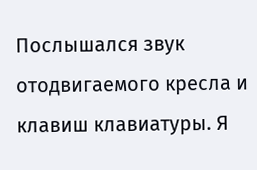Послышался звук отодвигаемого кресла и клавиш клавиатуры. Я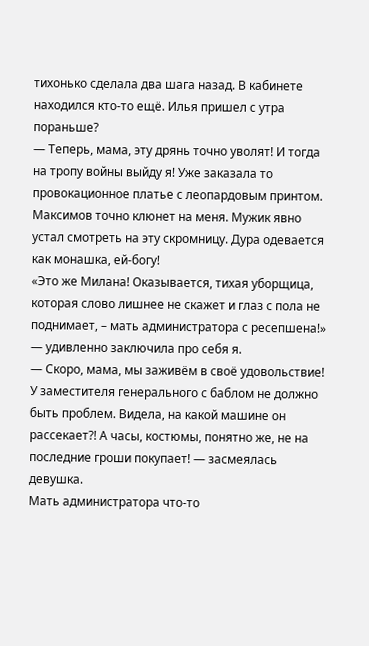тихонько сделала два шага назад. В кабинете находился кто-то ещё. Илья пришел с утра пораньше?
— Теперь, мама, эту дрянь точно уволят! И тогда на тропу войны выйду я! Уже заказала то провокационное платье с леопардовым принтом. Максимов точно клюнет на меня. Мужик явно устал смотреть на эту скромницу. Дура одевается как монашка, ей-богу!
«Это же Милана! Оказывается, тихая уборщица, которая слово лишнее не скажет и глаз с пола не поднимает, – мать администратора с ресепшена!» — удивленно заключила про себя я.
— Скоро, мама, мы заживём в своё удовольствие! У заместителя генерального с баблом не должно быть проблем. Видела, на какой машине он рассекает?! А часы, костюмы, понятно же, не на последние гроши покупает! — засмеялась девушка.
Мать администратора что-то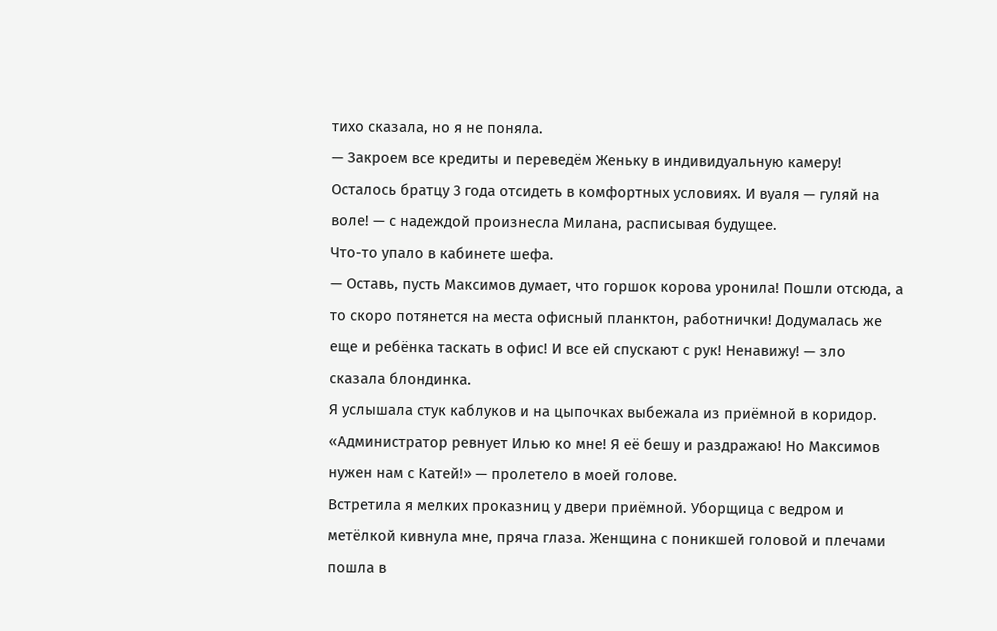тихо сказала, но я не поняла.
— Закроем все кредиты и переведём Женьку в индивидуальную камеру! Осталось братцу 3 года отсидеть в комфортных условиях. И вуаля — гуляй на воле! — с надеждой произнесла Милана, расписывая будущее.
Что-то упало в кабинете шефа.
— Оставь, пусть Максимов думает, что горшок корова уронила! Пошли отсюда, а то скоро потянется на места офисный планктон, работнички! Додумалась же еще и ребёнка таскать в офис! И все ей спускают с рук! Ненавижу! — зло сказала блондинка.
Я услышала стук каблуков и на цыпочках выбежала из приёмной в коридор.
«Администратор ревнует Илью ко мне! Я её бешу и раздражаю! Но Максимов нужен нам с Катей!» — пролетело в моей голове.
Встретила я мелких проказниц у двери приёмной. Уборщица с ведром и метёлкой кивнула мне, пряча глаза. Женщина с поникшей головой и плечами пошла в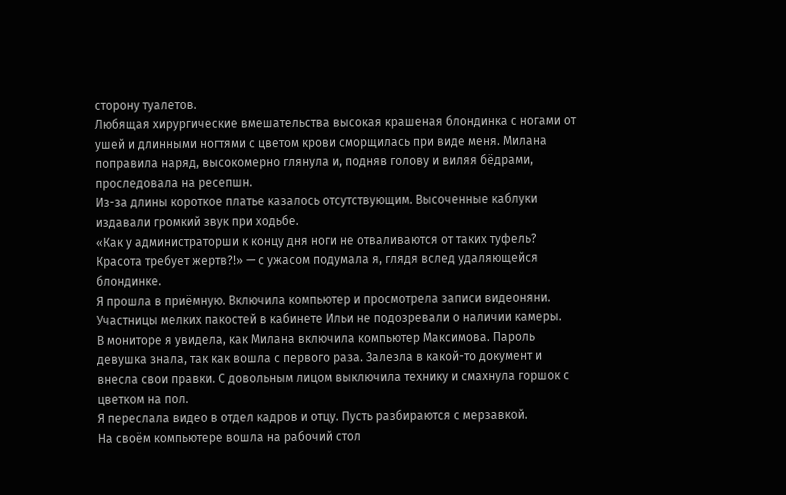сторону туалетов.
Любящая хирургические вмешательства высокая крашеная блондинка с ногами от ушей и длинными ногтями с цветом крови сморщилась при виде меня. Милана поправила наряд, высокомерно глянула и, подняв голову и виляя бёдрами, проследовала на ресепшн.
Из-за длины короткое платье казалось отсутствующим. Высоченные каблуки издавали громкий звук при ходьбе.
«Как у администраторши к концу дня ноги не отваливаются от таких туфель? Красота требует жертв?!» — с ужасом подумала я, глядя вслед удаляющейся блондинке.
Я прошла в приёмную. Включила компьютер и просмотрела записи видеоняни. Участницы мелких пакостей в кабинете Ильи не подозревали о наличии камеры.
В мониторе я увидела, как Милана включила компьютер Максимова. Пароль девушка знала, так как вошла с первого раза. Залезла в какой-то документ и внесла свои правки. С довольным лицом выключила технику и смахнула горшок с цветком на пол.
Я переслала видео в отдел кадров и отцу. Пусть разбираются с мерзавкой.
На своём компьютере вошла на рабочий стол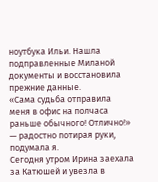ноутбука Ильи. Нашла подправленные Миланой документы и восстановила прежние данные.
«Сама судьба отправила меня в офис на полчаса раньше обычного! Отлично!» — радостно потирая руки, подумала я.
Сегодня утром Ирина заехала за Катюшей и увезла в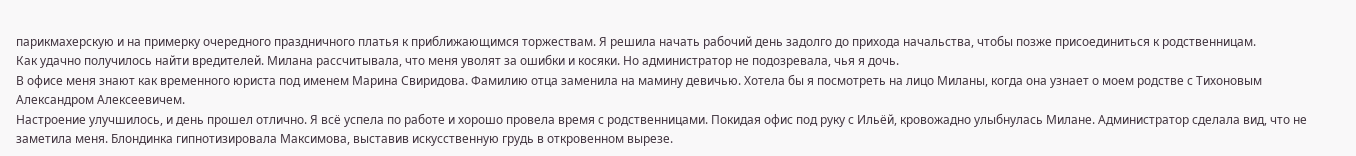парикмахерскую и на примерку очередного праздничного платья к приближающимся торжествам. Я решила начать рабочий день задолго до прихода начальства, чтобы позже присоединиться к родственницам.
Как удачно получилось найти вредителей. Милана рассчитывала, что меня уволят за ошибки и косяки. Но администратор не подозревала, чья я дочь.
В офисе меня знают как временного юриста под именем Марина Свиридова. Фамилию отца заменила на мамину девичью. Хотела бы я посмотреть на лицо Миланы, когда она узнает о моем родстве с Тихоновым Александром Алексеевичем.
Настроение улучшилось, и день прошел отлично. Я всё успела по работе и хорошо провела время с родственницами. Покидая офис под руку с Ильёй, кровожадно улыбнулась Милане. Администратор сделала вид, что не заметила меня. Блондинка гипнотизировала Максимова, выставив искусственную грудь в откровенном вырезе.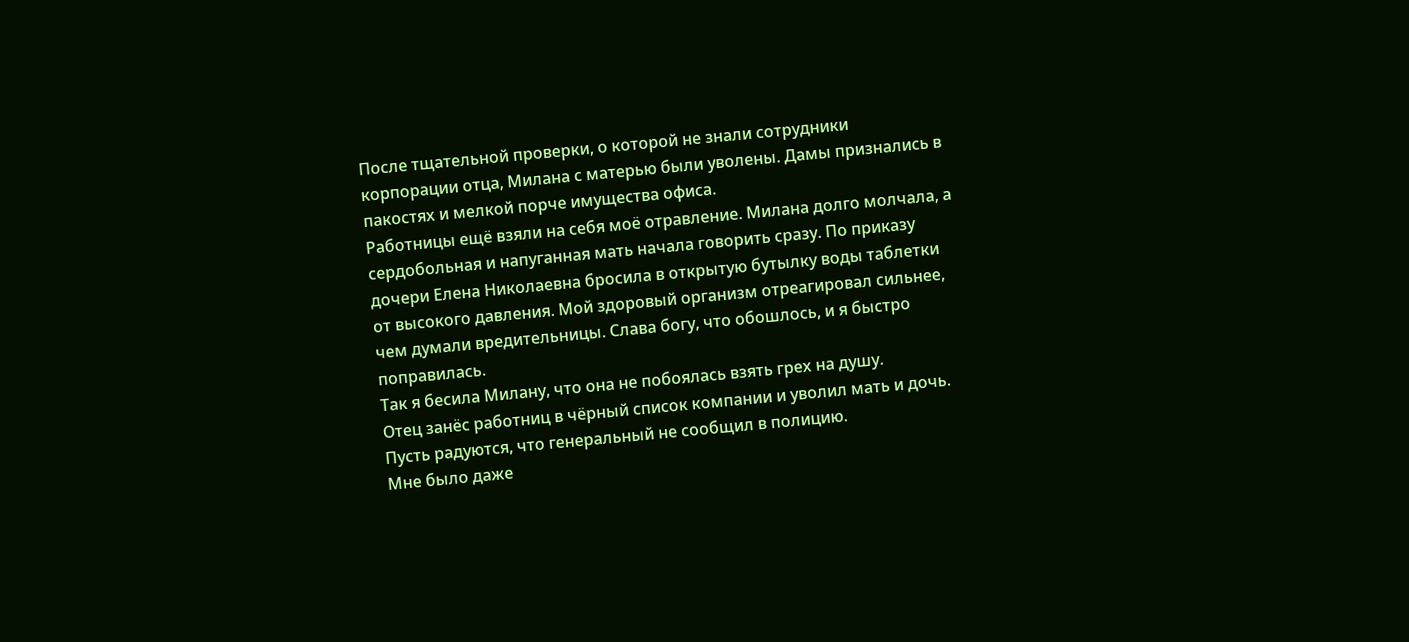После тщательной проверки, о которой не знали сотрудники корпорации отца, Милана с матерью были уволены. Дамы признались в пакостях и мелкой порче имущества офиса.
Работницы ещё взяли на себя моё отравление. Милана долго молчала, а сердобольная и напуганная мать начала говорить сразу. По приказу дочери Елена Николаевна бросила в открытую бутылку воды таблетки от высокого давления. Мой здоровый организм отреагировал сильнее, чем думали вредительницы. Слава богу, что обошлось, и я быстро поправилась.
Так я бесила Милану, что она не побоялась взять грех на душу.
Отец занёс работниц в чёрный список компании и уволил мать и дочь. Пусть радуются, что генеральный не сообщил в полицию.
Мне было даже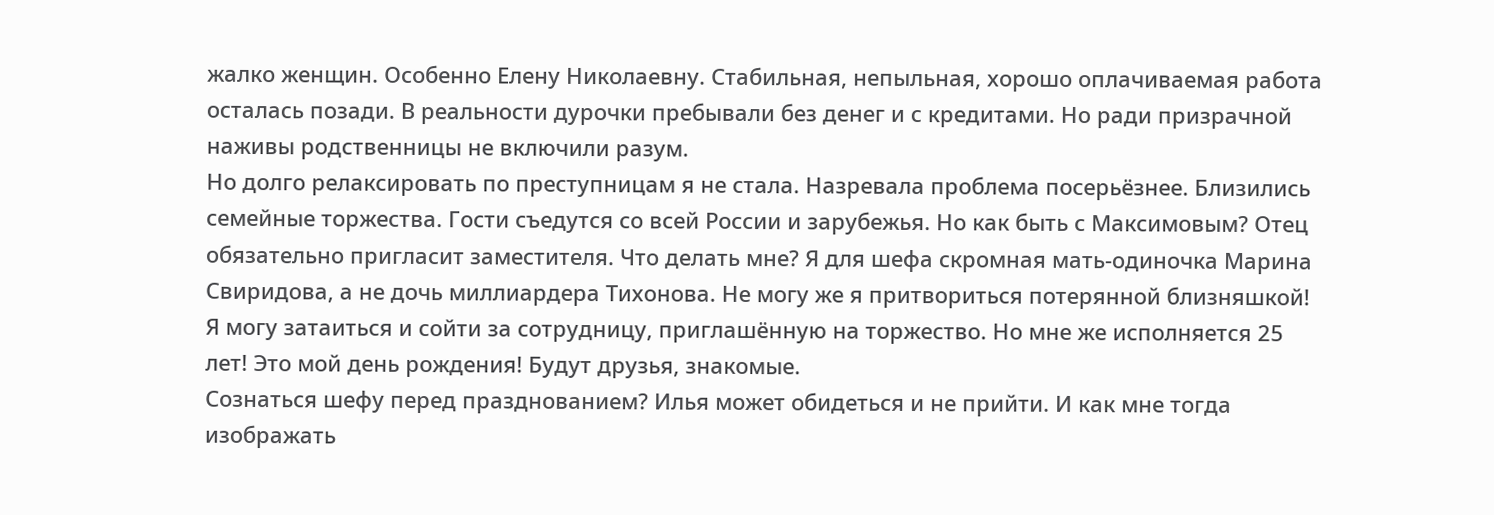жалко женщин. Особенно Елену Николаевну. Стабильная, непыльная, хорошо оплачиваемая работа осталась позади. В реальности дурочки пребывали без денег и с кредитами. Но ради призрачной наживы родственницы не включили разум.
Но долго релаксировать по преступницам я не стала. Назревала проблема посерьёзнее. Близились семейные торжества. Гости съедутся со всей России и зарубежья. Но как быть с Максимовым? Отец обязательно пригласит заместителя. Что делать мне? Я для шефа скромная мать-одиночка Марина Свиридова, а не дочь миллиардера Тихонова. Не могу же я притвориться потерянной близняшкой!
Я могу затаиться и сойти за сотрудницу, приглашённую на торжество. Но мне же исполняется 25 лет! Это мой день рождения! Будут друзья, знакомые.
Сознаться шефу перед празднованием? Илья может обидеться и не прийти. И как мне тогда изображать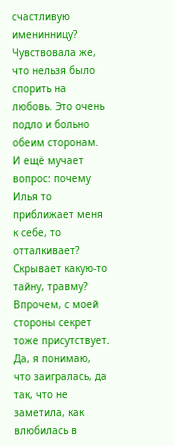счастливую именинницу?
Чувствовала же, что нельзя было спорить на любовь. Это очень подло и больно обеим сторонам. И ещё мучает вопрос: почему Илья то приближает меня к себе, то отталкивает? Скрывает какую-то тайну, травму? Впрочем, с моей стороны секрет тоже присутствует.
Да, я понимаю, что заигралась, да так, что не заметила, как влюбилась в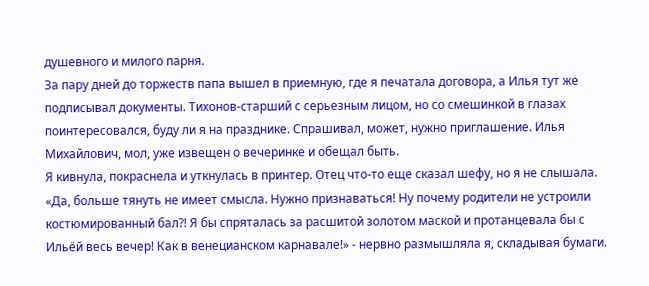душевного и милого парня.
За пару дней до торжеств папа вышел в приемную, где я печатала договора, а Илья тут же подписывал документы. Тихонов-старший с серьезным лицом, но со смешинкой в глазах поинтересовался, буду ли я на празднике. Спрашивал, может, нужно приглашение. Илья Михайлович, мол, уже извещен о вечеринке и обещал быть.
Я кивнула, покраснела и уткнулась в принтер. Отец что-то еще сказал шефу, но я не слышала.
«Да, больше тянуть не имеет смысла. Нужно признаваться! Ну почему родители не устроили костюмированный бал?! Я бы спряталась за расшитой золотом маской и протанцевала бы с Ильёй весь вечер! Как в венецианском карнавале!» - нервно размышляла я, складывая бумаги.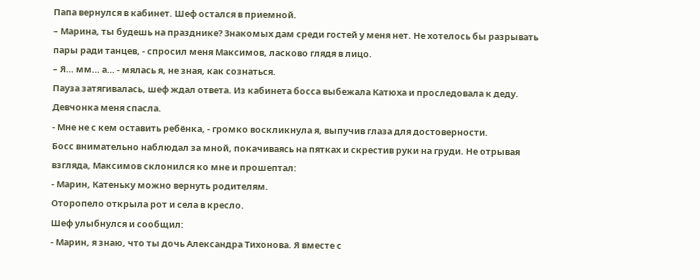Папа вернулся в кабинет. Шеф остался в приемной.
– Марина, ты будешь на празднике? Знакомых дам среди гостей у меня нет. Не хотелось бы разрывать пары ради танцев, - спросил меня Максимов, ласково глядя в лицо.
– Я… мм… а… - мялась я, не зная, как сознаться.
Пауза затягивалась, шеф ждал ответа. Из кабинета босса выбежала Катюха и проследовала к деду. Девчонка меня спасла.
- Мне не с кем оставить ребёнка, - громко воскликнула я, выпучив глаза для достоверности.
Босс внимательно наблюдал за мной, покачиваясь на пятках и скрестив руки на груди. Не отрывая взгляда, Максимов склонился ко мне и прошептал:
- Марин, Катеньку можно вернуть родителям.
Оторопело открыла рот и села в кресло.
Шеф улыбнулся и сообщил:
- Марин, я знаю, что ты дочь Александра Тихонова. Я вместе с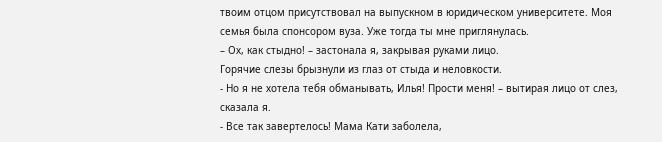твоим отцом присутствовал на выпускном в юридическом университете. Моя семья была спонсором вуза. Уже тогда ты мне приглянулась.
– Ох, как стыдно! – застонала я, закрывая руками лицо.
Горячие слезы брызнули из глаз от стыда и неловкости.
- Но я не хотела тебя обманывать, Илья! Прости меня! – вытирая лицо от слез, сказала я.
- Все так завертелось! Мама Кати заболела,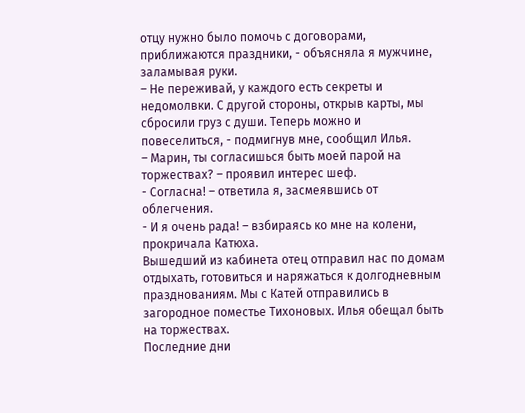отцу нужно было помочь с договорами, приближаются праздники, - объясняла я мужчине, заламывая руки.
– Не переживай, у каждого есть секреты и недомолвки. С другой стороны, открыв карты, мы сбросили груз с души. Теперь можно и повеселиться, - подмигнув мне, сообщил Илья.
– Марин, ты согласишься быть моей парой на торжествах? – проявил интерес шеф.
- Согласна! – ответила я, засмеявшись от облегчения.
- И я очень рада! – взбираясь ко мне на колени, прокричала Катюха.
Вышедший из кабинета отец отправил нас по домам отдыхать, готовиться и наряжаться к долгодневным празднованиям. Мы с Катей отправились в загородное поместье Тихоновых. Илья обещал быть на торжествах.
Последние дни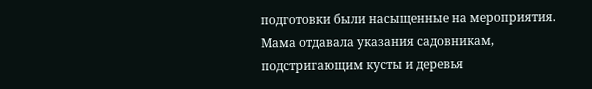подготовки были насыщенные на мероприятия. Мама отдавала указания садовникам, подстригающим кусты и деревья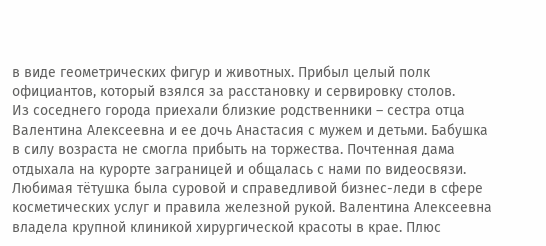в виде геометрических фигур и животных. Прибыл целый полк официантов, который взялся за расстановку и сервировку столов.
Из соседнего города приехали близкие родственники – сестра отца Валентина Алексеевна и ее дочь Анастасия с мужем и детьми. Бабушка в силу возраста не смогла прибыть на торжества. Почтенная дама отдыхала на курорте заграницей и общалась с нами по видеосвязи.
Любимая тётушка была суровой и справедливой бизнес-леди в сфере косметических услуг и правила железной рукой. Валентина Алексеевна владела крупной клиникой хирургической красоты в крае. Плюс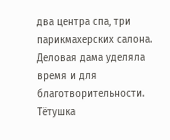два центра спа, три парикмахерских салона. Деловая дама уделяла время и для благотворительности. Тётушка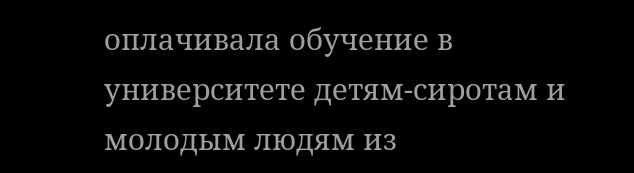оплачивала обучение в университете детям-сиротам и молодым людям из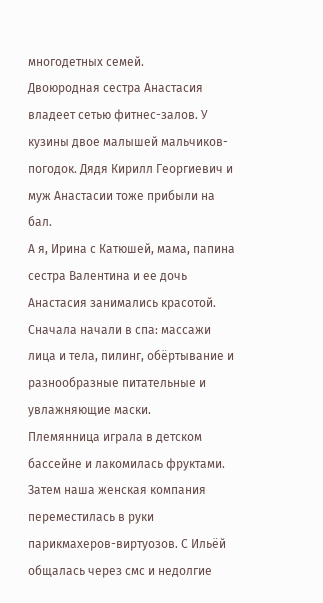многодетных семей.
Двоюродная сестра Анастасия владеет сетью фитнес-залов. У кузины двое малышей мальчиков-погодок. Дядя Кирилл Георгиевич и муж Анастасии тоже прибыли на бал.
А я, Ирина с Катюшей, мама, папина сестра Валентина и ее дочь Анастасия занимались красотой. Сначала начали в спа: массажи лица и тела, пилинг, обёртывание и разнообразные питательные и увлажняющие маски.
Племянница играла в детском бассейне и лакомилась фруктами. Затем наша женская компания переместилась в руки парикмахеров-виртуозов. С Ильёй общалась через смс и недолгие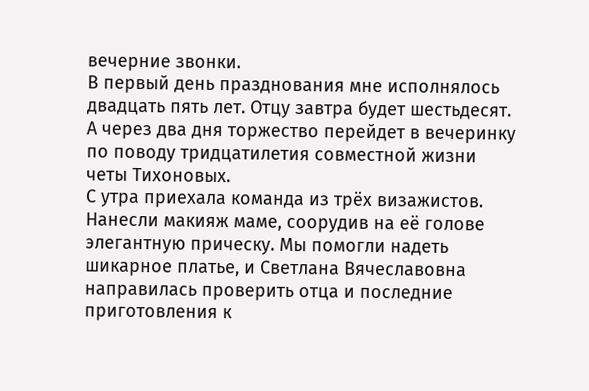вечерние звонки.
В первый день празднования мне исполнялось двадцать пять лет. Отцу завтра будет шестьдесят. А через два дня торжество перейдет в вечеринку по поводу тридцатилетия совместной жизни четы Тихоновых.
С утра приехала команда из трёх визажистов. Нанесли макияж маме, соорудив на её голове элегантную прическу. Мы помогли надеть шикарное платье, и Светлана Вячеславовна направилась проверить отца и последние приготовления к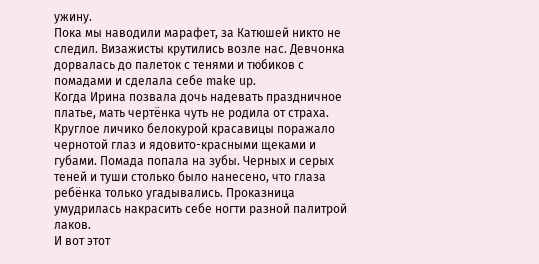ужину.
Пока мы наводили марафет, за Катюшей никто не следил. Визажисты крутились возле нас. Девчонка дорвалась до палеток с тенями и тюбиков с помадами и сделала себе make up.
Когда Ирина позвала дочь надевать праздничное платье, мать чертёнка чуть не родила от страха. Круглое личико белокурой красавицы поражало чернотой глаз и ядовито-красными щеками и губами. Помада попала на зубы. Черных и серых теней и туши столько было нанесено, что глаза ребёнка только угадывались. Проказница умудрилась накрасить себе ногти разной палитрой лаков.
И вот этот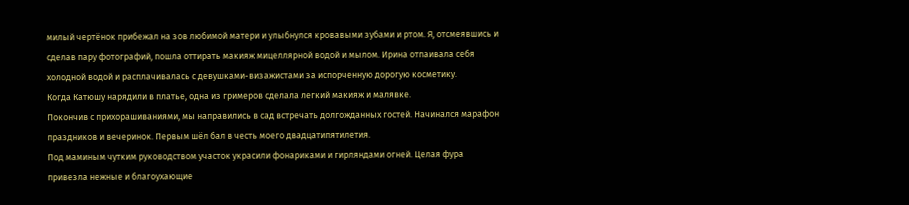милый чертёнок прибежал на зов любимой матери и улыбнулся кровавыми зубами и ртом. Я, отсмеявшись и сделав пару фотографий, пошла оттирать макияж мицеллярной водой и мылом. Ирина отпаивала себя холодной водой и расплачивалась с девушками-визажистами за испорченную дорогую косметику.
Когда Катюшу нарядили в платье, одна из гримеров сделала легкий макияж и малявке.
Покончив с прихорашиваниями, мы направились в сад встречать долгожданных гостей. Начинался марафон праздников и вечеринок. Первым шёл бал в честь моего двадцатипятилетия.
Под маминым чутким руководством участок украсили фонариками и гирляндами огней. Целая фура привезла нежные и благоухающие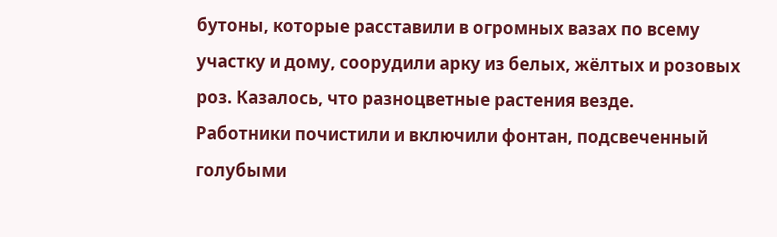бутоны, которые расставили в огромных вазах по всему участку и дому, соорудили арку из белых, жёлтых и розовых роз. Казалось, что разноцветные растения везде.
Работники почистили и включили фонтан, подсвеченный голубыми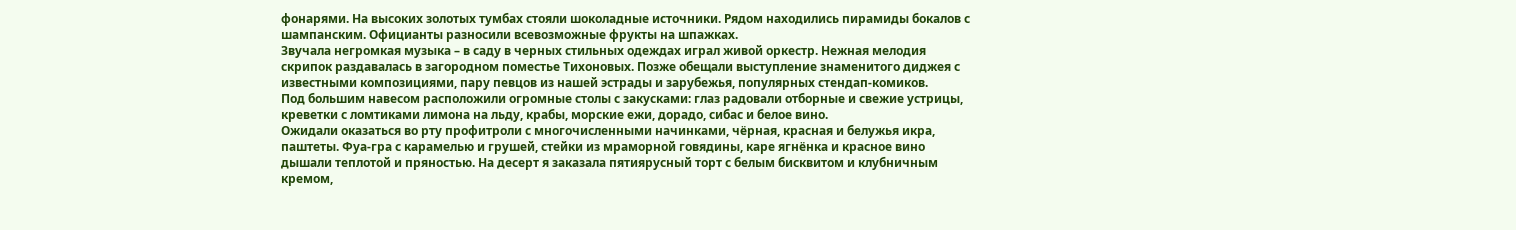фонарями. На высоких золотых тумбах стояли шоколадные источники. Рядом находились пирамиды бокалов с шампанским. Официанты разносили всевозможные фрукты на шпажках.
Звучала негромкая музыка – в саду в черных стильных одеждах играл живой оркестр. Нежная мелодия скрипок раздавалась в загородном поместье Тихоновых. Позже обещали выступление знаменитого диджея с известными композициями, пару певцов из нашей эстрады и зарубежья, популярных стендап-комиков.
Под большим навесом расположили огромные столы с закусками: глаз радовали отборные и свежие устрицы, креветки с ломтиками лимона на льду, крабы, морские ежи, дорадо, сибас и белое вино.
Ожидали оказаться во рту профитроли с многочисленными начинками, чёрная, красная и белужья икра, паштеты. Фуа-гра с карамелью и грушей, стейки из мраморной говядины, каре ягнёнка и красное вино дышали теплотой и пряностью. На десерт я заказала пятиярусный торт с белым бисквитом и клубничным кремом,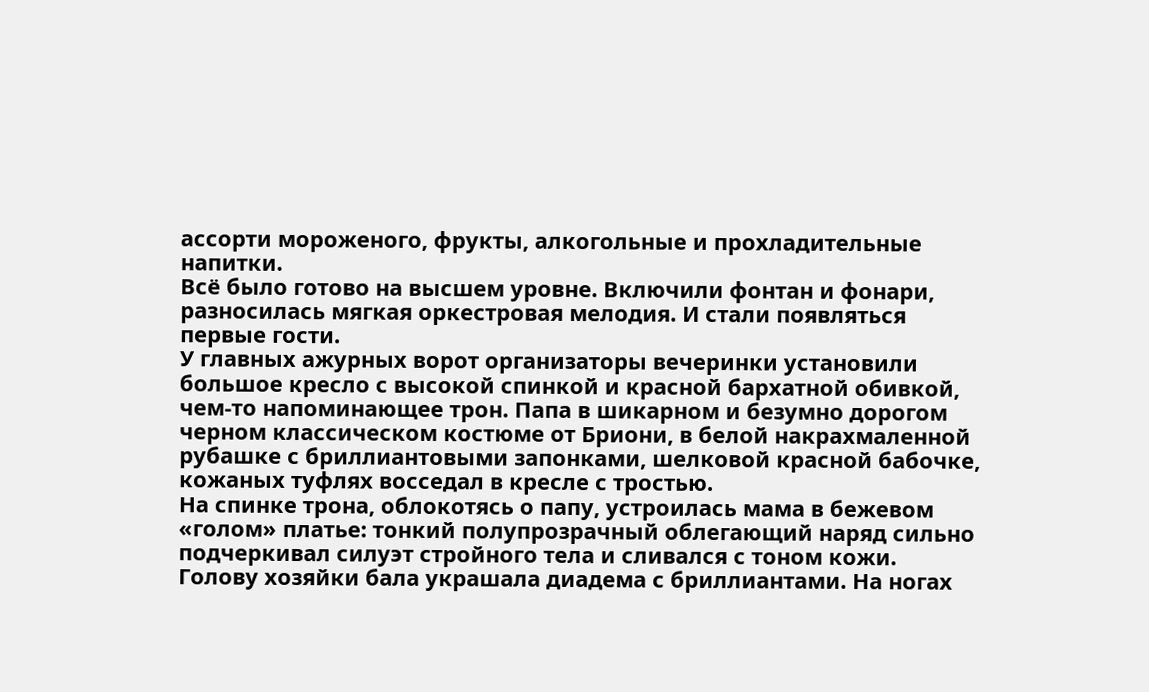ассорти мороженого, фрукты, алкогольные и прохладительные напитки.
Всё было готово на высшем уровне. Включили фонтан и фонари, разносилась мягкая оркестровая мелодия. И стали появляться первые гости.
У главных ажурных ворот организаторы вечеринки установили большое кресло с высокой спинкой и красной бархатной обивкой, чем-то напоминающее трон. Папа в шикарном и безумно дорогом черном классическом костюме от Бриони, в белой накрахмаленной рубашке с бриллиантовыми запонками, шелковой красной бабочке, кожаных туфлях восседал в кресле с тростью.
На спинке трона, облокотясь о папу, устроилась мама в бежевом «голом» платье: тонкий полупрозрачный облегающий наряд сильно подчеркивал силуэт стройного тела и сливался с тоном кожи.
Голову хозяйки бала украшала диадема с бриллиантами. На ногах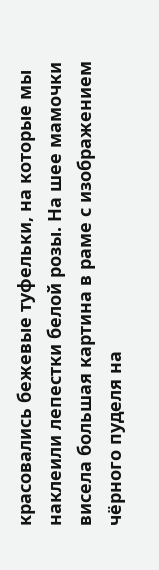красовались бежевые туфельки, на которые мы наклеили лепестки белой розы. На шее мамочки висела большая картина в раме с изображением чёрного пуделя на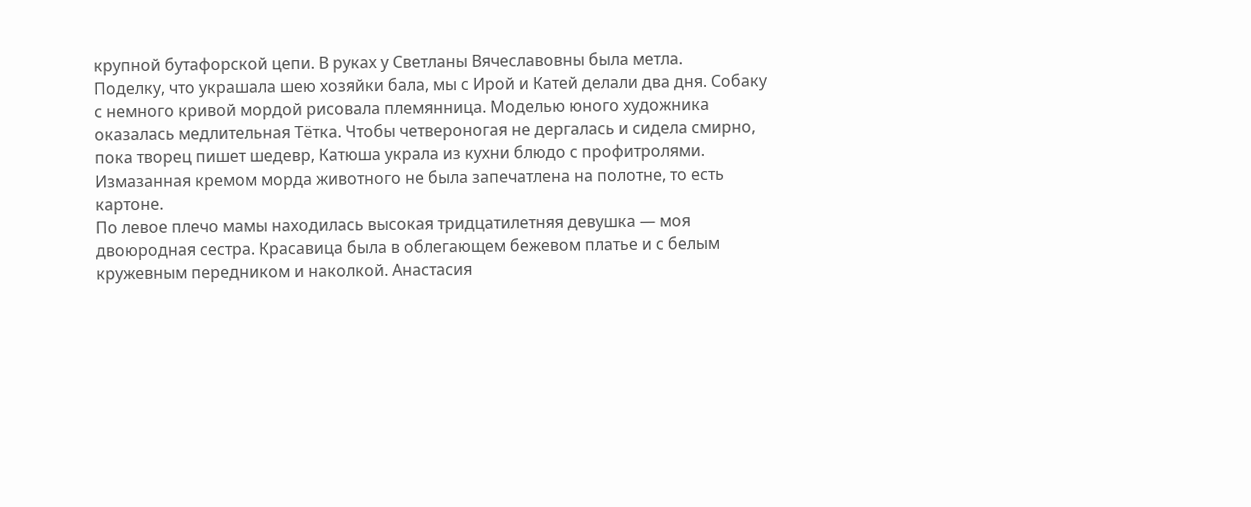крупной бутафорской цепи. В руках у Светланы Вячеславовны была метла.
Поделку, что украшала шею хозяйки бала, мы с Ирой и Катей делали два дня. Собаку с немного кривой мордой рисовала племянница. Моделью юного художника оказалась медлительная Тётка. Чтобы четвероногая не дергалась и сидела смирно, пока творец пишет шедевр, Катюша украла из кухни блюдо с профитролями. Измазанная кремом морда животного не была запечатлена на полотне, то есть картоне.
По левое плечо мамы находилась высокая тридцатилетняя девушка — моя двоюродная сестра. Красавица была в облегающем бежевом платье и с белым кружевным передником и наколкой. Анастасия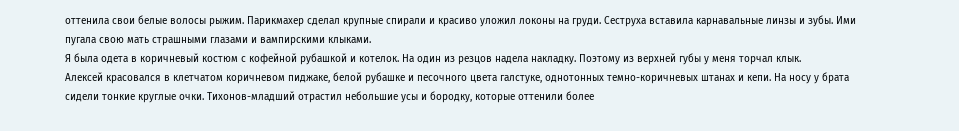оттенила свои белые волосы рыжим. Парикмахер сделал крупные спирали и красиво уложил локоны на груди. Сеструха вставила карнавальные линзы и зубы. Ими пугала свою мать страшными глазами и вампирскими клыками.
Я была одета в коричневый костюм с кофейной рубашкой и котелок. На один из резцов надела накладку. Поэтому из верхней губы у меня торчал клык.
Алексей красовался в клетчатом коричневом пиджаке, белой рубашке и песочного цвета галстуке, однотонных темно-коричневых штанах и кепи. На носу у брата сидели тонкие круглые очки. Тихонов-младший отрастил небольшие усы и бородку, которые оттенили более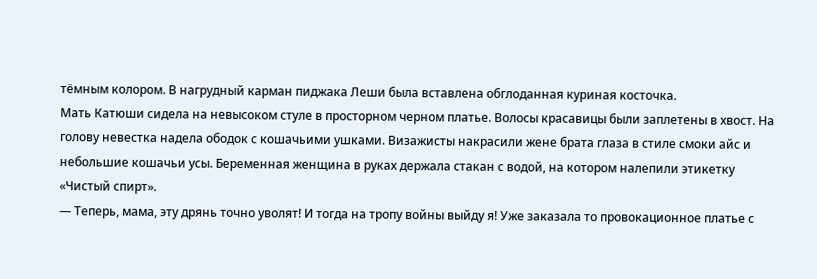тёмным колором. В нагрудный карман пиджака Леши была вставлена обглоданная куриная косточка.
Мать Катюши сидела на невысоком стуле в просторном черном платье. Волосы красавицы были заплетены в хвост. На голову невестка надела ободок с кошачьими ушками. Визажисты накрасили жене брата глаза в стиле смоки айс и небольшие кошачьи усы. Беременная женщина в руках держала стакан с водой, на котором налепили этикетку «Чистый спирт».
— Теперь, мама, эту дрянь точно уволят! И тогда на тропу войны выйду я! Уже заказала то провокационное платье с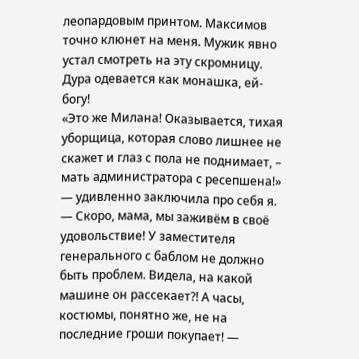леопардовым принтом. Максимов точно клюнет на меня. Мужик явно устал смотреть на эту скромницу. Дура одевается как монашка, ей-богу!
«Это же Милана! Оказывается, тихая уборщица, которая слово лишнее не скажет и глаз с пола не поднимает, – мать администратора с ресепшена!» — удивленно заключила про себя я.
— Скоро, мама, мы заживём в своё удовольствие! У заместителя генерального с баблом не должно быть проблем. Видела, на какой машине он рассекает?! А часы, костюмы, понятно же, не на последние гроши покупает! —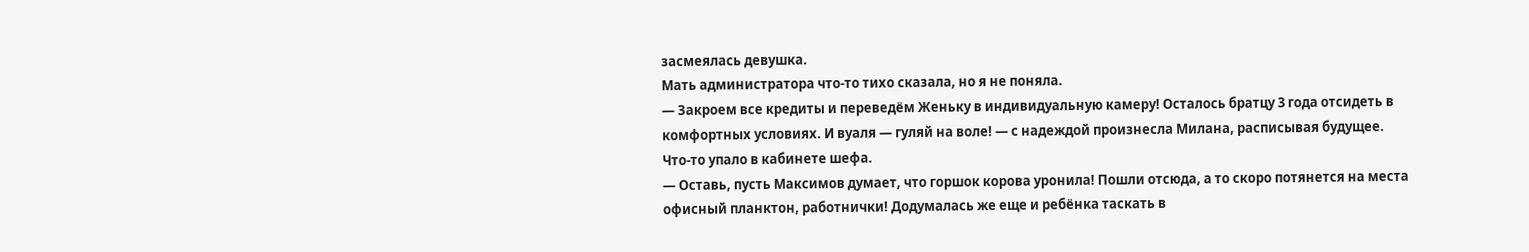засмеялась девушка.
Мать администратора что-то тихо сказала, но я не поняла.
— Закроем все кредиты и переведём Женьку в индивидуальную камеру! Осталось братцу 3 года отсидеть в комфортных условиях. И вуаля — гуляй на воле! — с надеждой произнесла Милана, расписывая будущее.
Что-то упало в кабинете шефа.
— Оставь, пусть Максимов думает, что горшок корова уронила! Пошли отсюда, а то скоро потянется на места офисный планктон, работнички! Додумалась же еще и ребёнка таскать в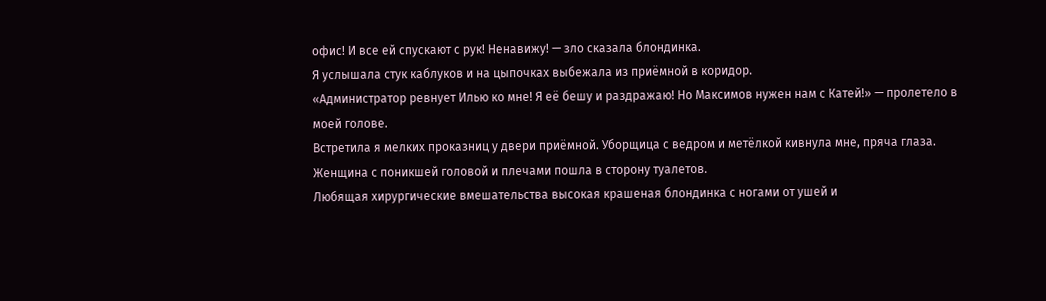офис! И все ей спускают с рук! Ненавижу! — зло сказала блондинка.
Я услышала стук каблуков и на цыпочках выбежала из приёмной в коридор.
«Администратор ревнует Илью ко мне! Я её бешу и раздражаю! Но Максимов нужен нам с Катей!» — пролетело в моей голове.
Встретила я мелких проказниц у двери приёмной. Уборщица с ведром и метёлкой кивнула мне, пряча глаза. Женщина с поникшей головой и плечами пошла в сторону туалетов.
Любящая хирургические вмешательства высокая крашеная блондинка с ногами от ушей и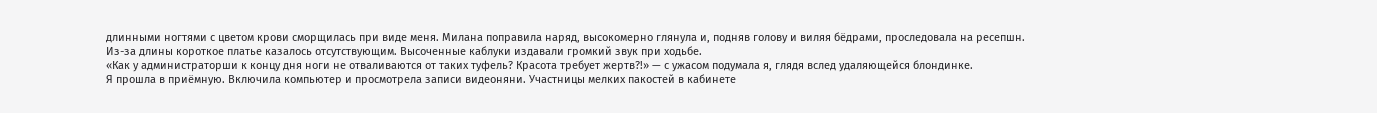длинными ногтями с цветом крови сморщилась при виде меня. Милана поправила наряд, высокомерно глянула и, подняв голову и виляя бёдрами, проследовала на ресепшн.
Из-за длины короткое платье казалось отсутствующим. Высоченные каблуки издавали громкий звук при ходьбе.
«Как у администраторши к концу дня ноги не отваливаются от таких туфель? Красота требует жертв?!» — с ужасом подумала я, глядя вслед удаляющейся блондинке.
Я прошла в приёмную. Включила компьютер и просмотрела записи видеоняни. Участницы мелких пакостей в кабинете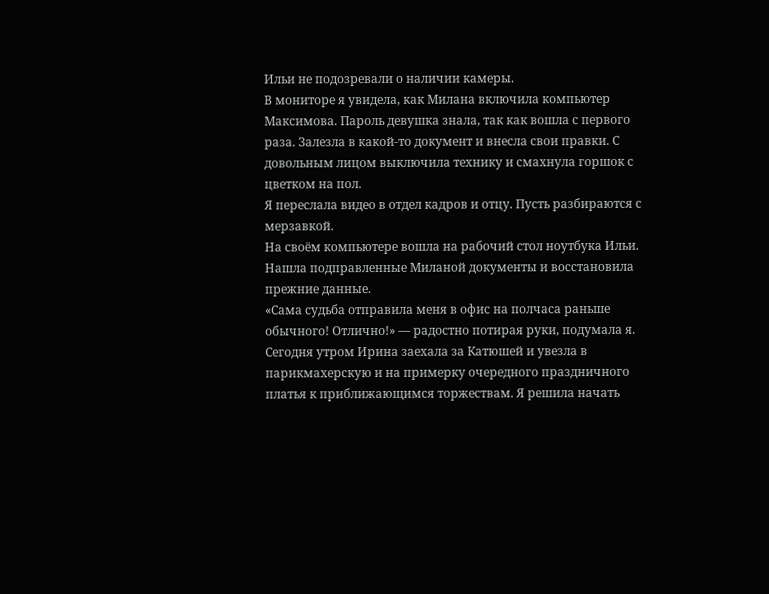Ильи не подозревали о наличии камеры.
В мониторе я увидела, как Милана включила компьютер Максимова. Пароль девушка знала, так как вошла с первого раза. Залезла в какой-то документ и внесла свои правки. С довольным лицом выключила технику и смахнула горшок с цветком на пол.
Я переслала видео в отдел кадров и отцу. Пусть разбираются с мерзавкой.
На своём компьютере вошла на рабочий стол ноутбука Ильи. Нашла подправленные Миланой документы и восстановила прежние данные.
«Сама судьба отправила меня в офис на полчаса раньше обычного! Отлично!» — радостно потирая руки, подумала я.
Сегодня утром Ирина заехала за Катюшей и увезла в парикмахерскую и на примерку очередного праздничного платья к приближающимся торжествам. Я решила начать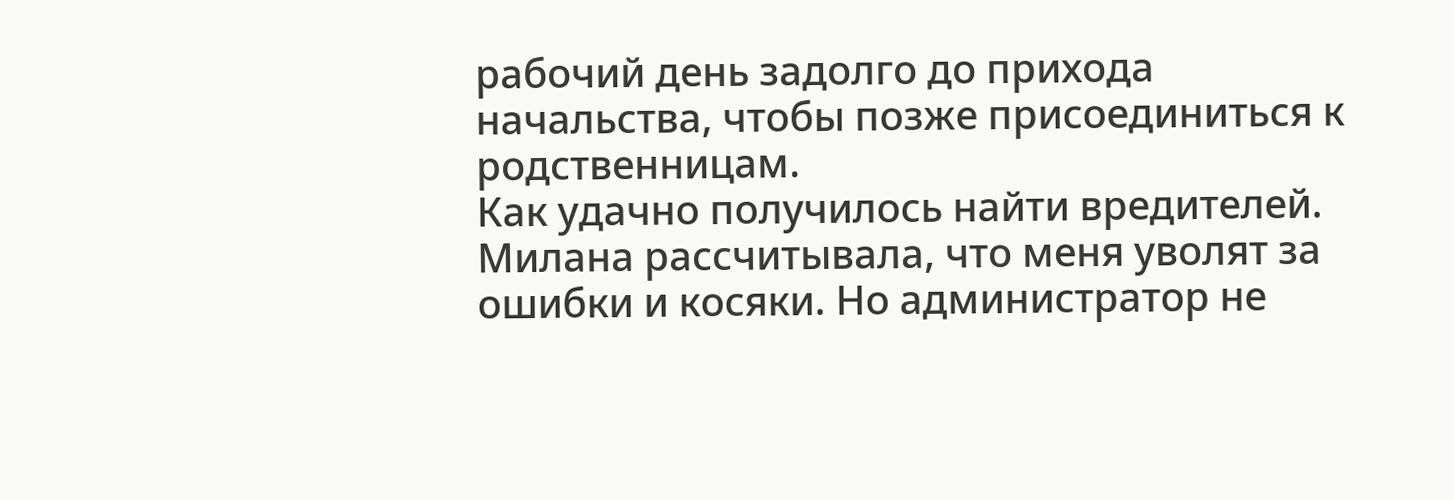рабочий день задолго до прихода начальства, чтобы позже присоединиться к родственницам.
Как удачно получилось найти вредителей. Милана рассчитывала, что меня уволят за ошибки и косяки. Но администратор не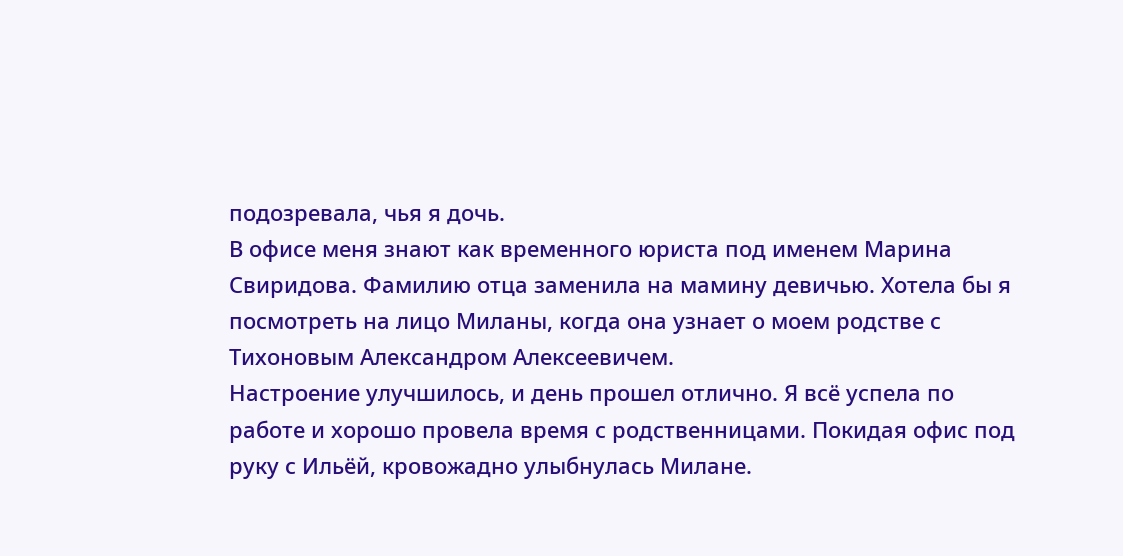подозревала, чья я дочь.
В офисе меня знают как временного юриста под именем Марина Свиридова. Фамилию отца заменила на мамину девичью. Хотела бы я посмотреть на лицо Миланы, когда она узнает о моем родстве с Тихоновым Александром Алексеевичем.
Настроение улучшилось, и день прошел отлично. Я всё успела по работе и хорошо провела время с родственницами. Покидая офис под руку с Ильёй, кровожадно улыбнулась Милане.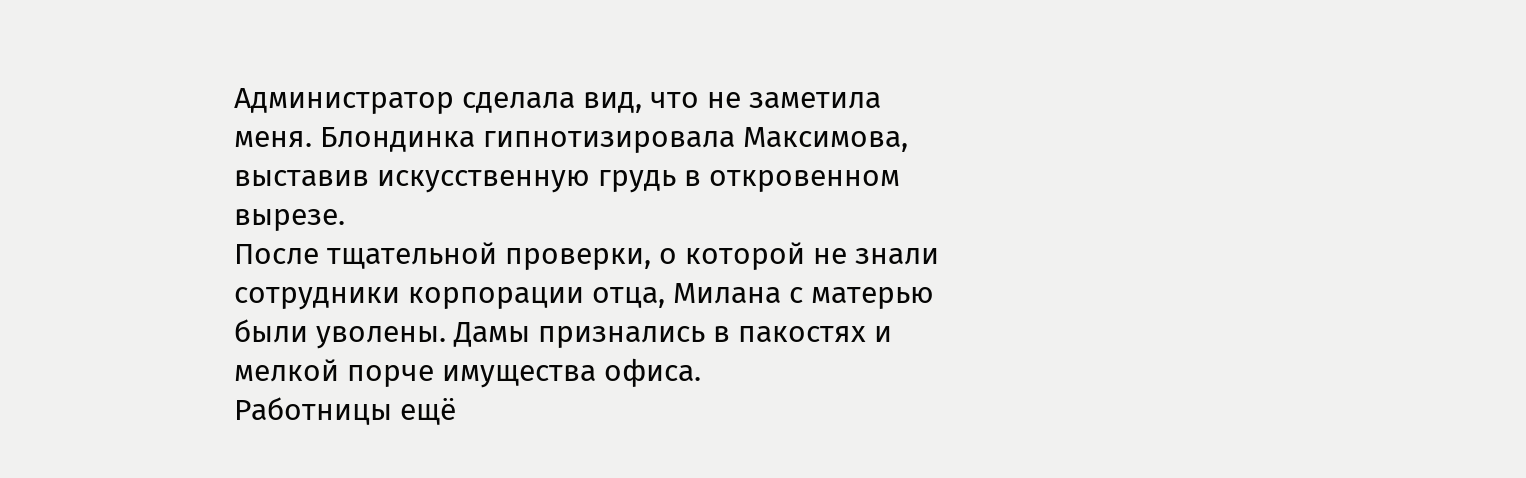Администратор сделала вид, что не заметила меня. Блондинка гипнотизировала Максимова, выставив искусственную грудь в откровенном вырезе.
После тщательной проверки, о которой не знали сотрудники корпорации отца, Милана с матерью были уволены. Дамы признались в пакостях и мелкой порче имущества офиса.
Работницы ещё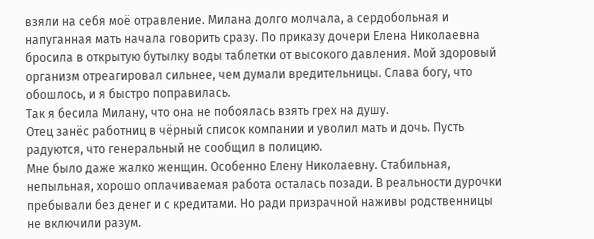взяли на себя моё отравление. Милана долго молчала, а сердобольная и напуганная мать начала говорить сразу. По приказу дочери Елена Николаевна бросила в открытую бутылку воды таблетки от высокого давления. Мой здоровый организм отреагировал сильнее, чем думали вредительницы. Слава богу, что обошлось, и я быстро поправилась.
Так я бесила Милану, что она не побоялась взять грех на душу.
Отец занёс работниц в чёрный список компании и уволил мать и дочь. Пусть радуются, что генеральный не сообщил в полицию.
Мне было даже жалко женщин. Особенно Елену Николаевну. Стабильная, непыльная, хорошо оплачиваемая работа осталась позади. В реальности дурочки пребывали без денег и с кредитами. Но ради призрачной наживы родственницы не включили разум.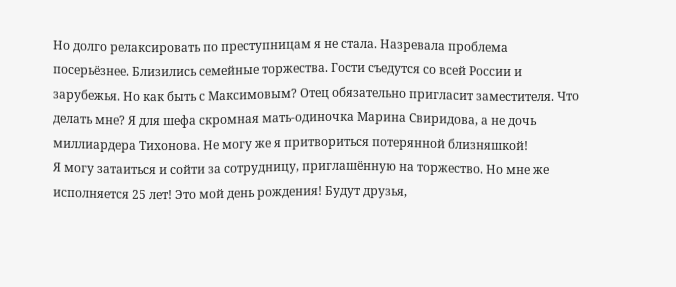Но долго релаксировать по преступницам я не стала. Назревала проблема посерьёзнее. Близились семейные торжества. Гости съедутся со всей России и зарубежья. Но как быть с Максимовым? Отец обязательно пригласит заместителя. Что делать мне? Я для шефа скромная мать-одиночка Марина Свиридова, а не дочь миллиардера Тихонова. Не могу же я притвориться потерянной близняшкой!
Я могу затаиться и сойти за сотрудницу, приглашённую на торжество. Но мне же исполняется 25 лет! Это мой день рождения! Будут друзья,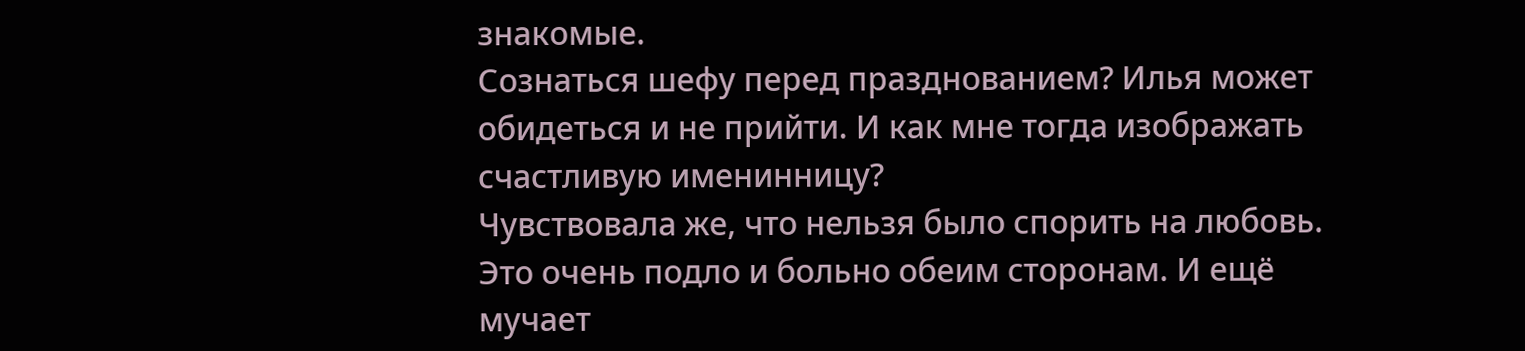знакомые.
Сознаться шефу перед празднованием? Илья может обидеться и не прийти. И как мне тогда изображать счастливую именинницу?
Чувствовала же, что нельзя было спорить на любовь. Это очень подло и больно обеим сторонам. И ещё мучает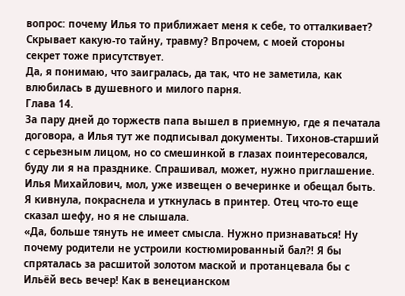вопрос: почему Илья то приближает меня к себе, то отталкивает? Скрывает какую-то тайну, травму? Впрочем, с моей стороны секрет тоже присутствует.
Да, я понимаю, что заигралась, да так, что не заметила, как влюбилась в душевного и милого парня.
Глава 14.
За пару дней до торжеств папа вышел в приемную, где я печатала договора, а Илья тут же подписывал документы. Тихонов-старший с серьезным лицом, но со смешинкой в глазах поинтересовался, буду ли я на празднике. Спрашивал, может, нужно приглашение. Илья Михайлович, мол, уже извещен о вечеринке и обещал быть.
Я кивнула, покраснела и уткнулась в принтер. Отец что-то еще сказал шефу, но я не слышала.
«Да, больше тянуть не имеет смысла. Нужно признаваться! Ну почему родители не устроили костюмированный бал?! Я бы спряталась за расшитой золотом маской и протанцевала бы с Ильёй весь вечер! Как в венецианском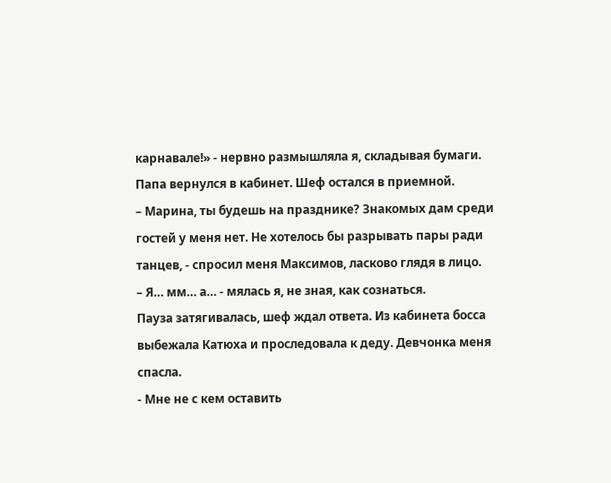карнавале!» - нервно размышляла я, складывая бумаги.
Папа вернулся в кабинет. Шеф остался в приемной.
– Марина, ты будешь на празднике? Знакомых дам среди гостей у меня нет. Не хотелось бы разрывать пары ради танцев, - спросил меня Максимов, ласково глядя в лицо.
– Я… мм… а… - мялась я, не зная, как сознаться.
Пауза затягивалась, шеф ждал ответа. Из кабинета босса выбежала Катюха и проследовала к деду. Девчонка меня спасла.
- Мне не с кем оставить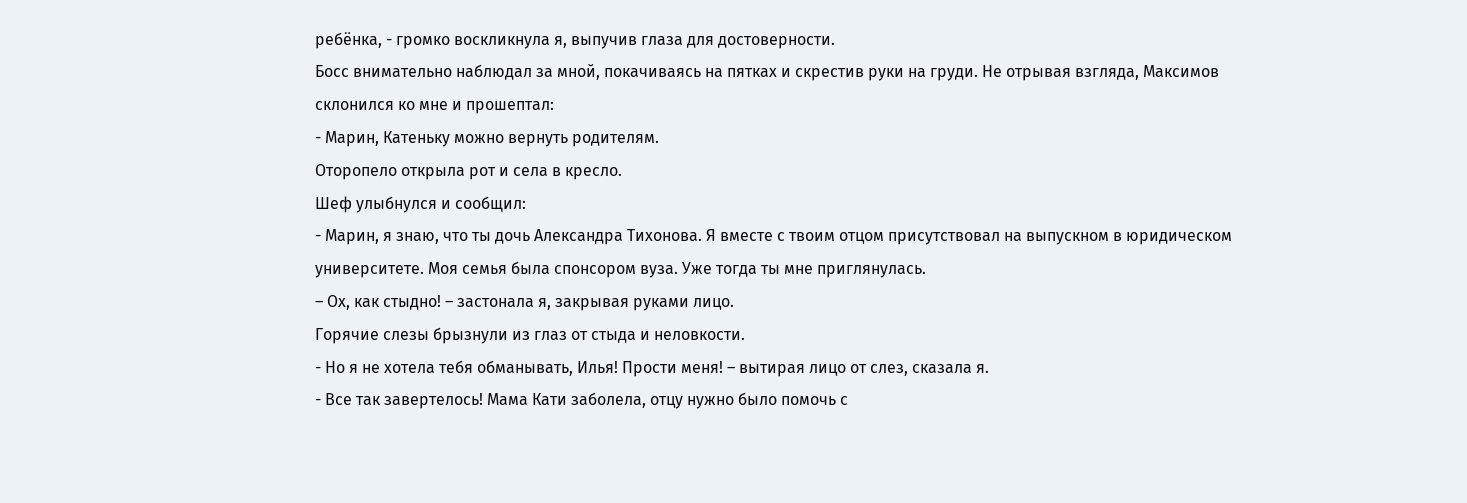ребёнка, - громко воскликнула я, выпучив глаза для достоверности.
Босс внимательно наблюдал за мной, покачиваясь на пятках и скрестив руки на груди. Не отрывая взгляда, Максимов склонился ко мне и прошептал:
- Марин, Катеньку можно вернуть родителям.
Оторопело открыла рот и села в кресло.
Шеф улыбнулся и сообщил:
- Марин, я знаю, что ты дочь Александра Тихонова. Я вместе с твоим отцом присутствовал на выпускном в юридическом университете. Моя семья была спонсором вуза. Уже тогда ты мне приглянулась.
– Ох, как стыдно! – застонала я, закрывая руками лицо.
Горячие слезы брызнули из глаз от стыда и неловкости.
- Но я не хотела тебя обманывать, Илья! Прости меня! – вытирая лицо от слез, сказала я.
- Все так завертелось! Мама Кати заболела, отцу нужно было помочь с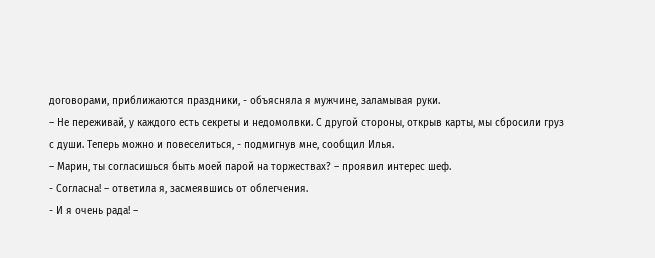договорами, приближаются праздники, - объясняла я мужчине, заламывая руки.
– Не переживай, у каждого есть секреты и недомолвки. С другой стороны, открыв карты, мы сбросили груз с души. Теперь можно и повеселиться, - подмигнув мне, сообщил Илья.
– Марин, ты согласишься быть моей парой на торжествах? – проявил интерес шеф.
- Согласна! – ответила я, засмеявшись от облегчения.
- И я очень рада! –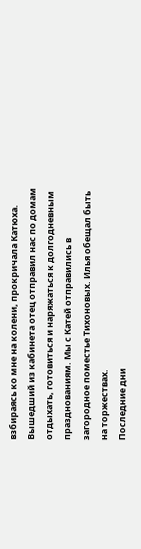взбираясь ко мне на колени, прокричала Катюха.
Вышедший из кабинета отец отправил нас по домам отдыхать, готовиться и наряжаться к долгодневным празднованиям. Мы с Катей отправились в загородное поместье Тихоновых. Илья обещал быть на торжествах.
Последние дни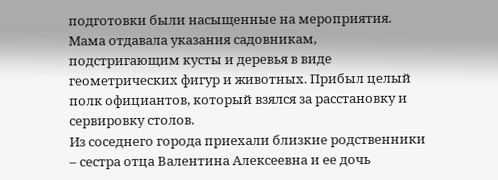подготовки были насыщенные на мероприятия. Мама отдавала указания садовникам, подстригающим кусты и деревья в виде геометрических фигур и животных. Прибыл целый полк официантов, который взялся за расстановку и сервировку столов.
Из соседнего города приехали близкие родственники – сестра отца Валентина Алексеевна и ее дочь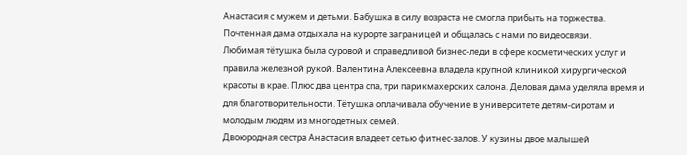Анастасия с мужем и детьми. Бабушка в силу возраста не смогла прибыть на торжества. Почтенная дама отдыхала на курорте заграницей и общалась с нами по видеосвязи.
Любимая тётушка была суровой и справедливой бизнес-леди в сфере косметических услуг и правила железной рукой. Валентина Алексеевна владела крупной клиникой хирургической красоты в крае. Плюс два центра спа, три парикмахерских салона. Деловая дама уделяла время и для благотворительности. Тётушка оплачивала обучение в университете детям-сиротам и молодым людям из многодетных семей.
Двоюродная сестра Анастасия владеет сетью фитнес-залов. У кузины двое малышей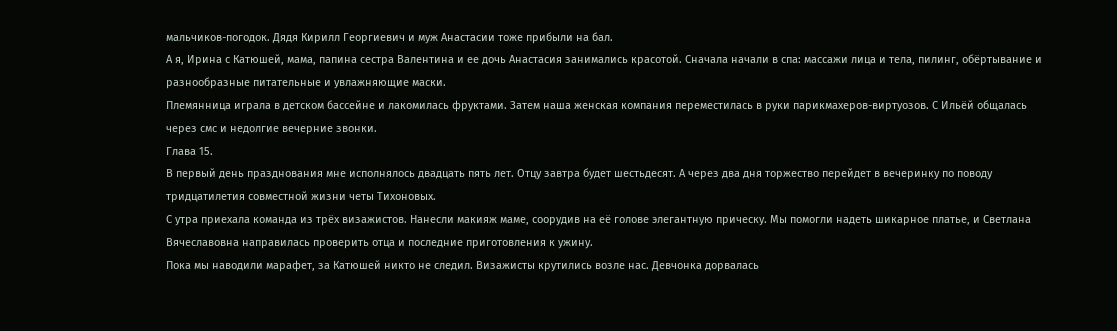мальчиков-погодок. Дядя Кирилл Георгиевич и муж Анастасии тоже прибыли на бал.
А я, Ирина с Катюшей, мама, папина сестра Валентина и ее дочь Анастасия занимались красотой. Сначала начали в спа: массажи лица и тела, пилинг, обёртывание и разнообразные питательные и увлажняющие маски.
Племянница играла в детском бассейне и лакомилась фруктами. Затем наша женская компания переместилась в руки парикмахеров-виртуозов. С Ильёй общалась через смс и недолгие вечерние звонки.
Глава 15.
В первый день празднования мне исполнялось двадцать пять лет. Отцу завтра будет шестьдесят. А через два дня торжество перейдет в вечеринку по поводу тридцатилетия совместной жизни четы Тихоновых.
С утра приехала команда из трёх визажистов. Нанесли макияж маме, соорудив на её голове элегантную прическу. Мы помогли надеть шикарное платье, и Светлана Вячеславовна направилась проверить отца и последние приготовления к ужину.
Пока мы наводили марафет, за Катюшей никто не следил. Визажисты крутились возле нас. Девчонка дорвалась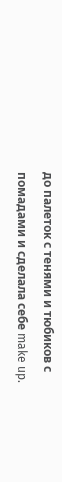до палеток с тенями и тюбиков с помадами и сделала себе make up.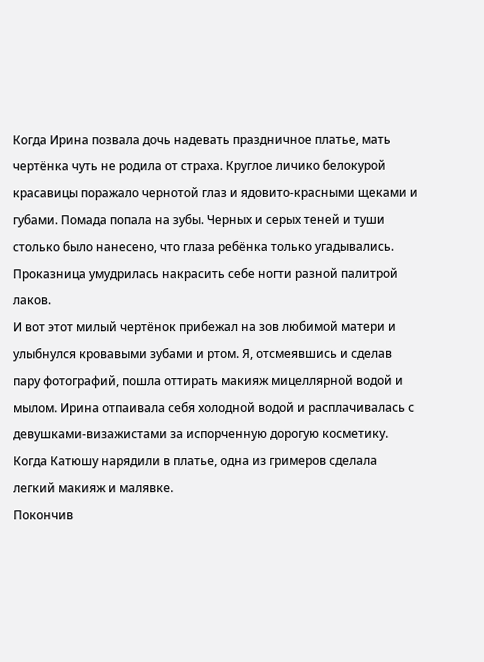Когда Ирина позвала дочь надевать праздничное платье, мать чертёнка чуть не родила от страха. Круглое личико белокурой красавицы поражало чернотой глаз и ядовито-красными щеками и губами. Помада попала на зубы. Черных и серых теней и туши столько было нанесено, что глаза ребёнка только угадывались. Проказница умудрилась накрасить себе ногти разной палитрой лаков.
И вот этот милый чертёнок прибежал на зов любимой матери и улыбнулся кровавыми зубами и ртом. Я, отсмеявшись и сделав пару фотографий, пошла оттирать макияж мицеллярной водой и мылом. Ирина отпаивала себя холодной водой и расплачивалась с девушками-визажистами за испорченную дорогую косметику.
Когда Катюшу нарядили в платье, одна из гримеров сделала легкий макияж и малявке.
Покончив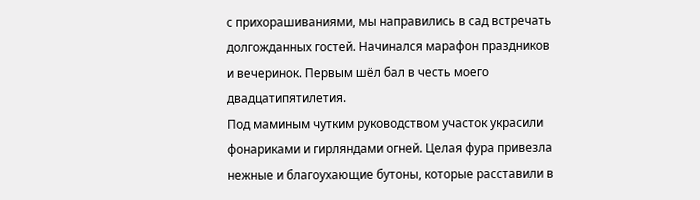с прихорашиваниями, мы направились в сад встречать долгожданных гостей. Начинался марафон праздников и вечеринок. Первым шёл бал в честь моего двадцатипятилетия.
Под маминым чутким руководством участок украсили фонариками и гирляндами огней. Целая фура привезла нежные и благоухающие бутоны, которые расставили в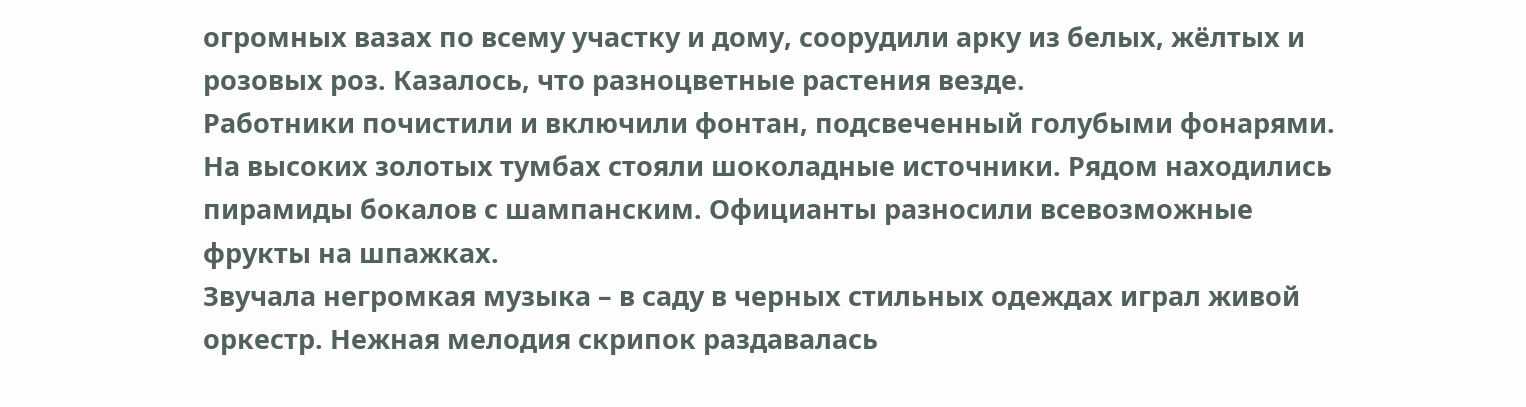огромных вазах по всему участку и дому, соорудили арку из белых, жёлтых и розовых роз. Казалось, что разноцветные растения везде.
Работники почистили и включили фонтан, подсвеченный голубыми фонарями. На высоких золотых тумбах стояли шоколадные источники. Рядом находились пирамиды бокалов с шампанским. Официанты разносили всевозможные фрукты на шпажках.
Звучала негромкая музыка – в саду в черных стильных одеждах играл живой оркестр. Нежная мелодия скрипок раздавалась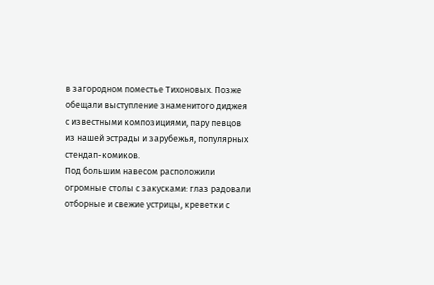в загородном поместье Тихоновых. Позже обещали выступление знаменитого диджея с известными композициями, пару певцов из нашей эстрады и зарубежья, популярных стендап-комиков.
Под большим навесом расположили огромные столы с закусками: глаз радовали отборные и свежие устрицы, креветки с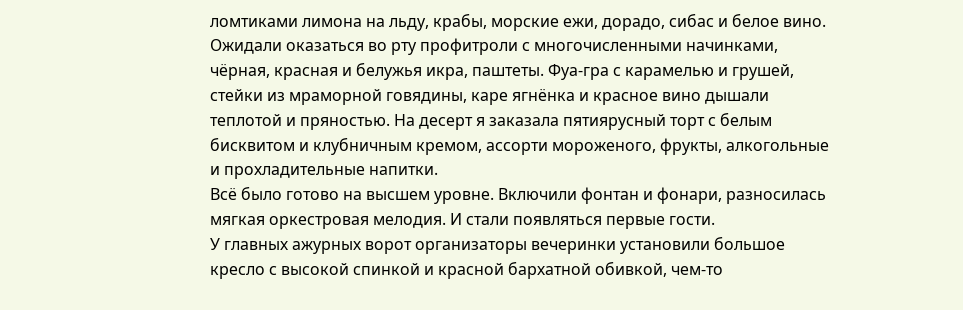ломтиками лимона на льду, крабы, морские ежи, дорадо, сибас и белое вино.
Ожидали оказаться во рту профитроли с многочисленными начинками, чёрная, красная и белужья икра, паштеты. Фуа-гра с карамелью и грушей, стейки из мраморной говядины, каре ягнёнка и красное вино дышали теплотой и пряностью. На десерт я заказала пятиярусный торт с белым бисквитом и клубничным кремом, ассорти мороженого, фрукты, алкогольные и прохладительные напитки.
Всё было готово на высшем уровне. Включили фонтан и фонари, разносилась мягкая оркестровая мелодия. И стали появляться первые гости.
У главных ажурных ворот организаторы вечеринки установили большое кресло с высокой спинкой и красной бархатной обивкой, чем-то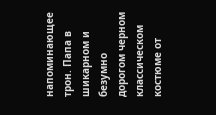напоминающее трон. Папа в шикарном и безумно дорогом черном классическом костюме от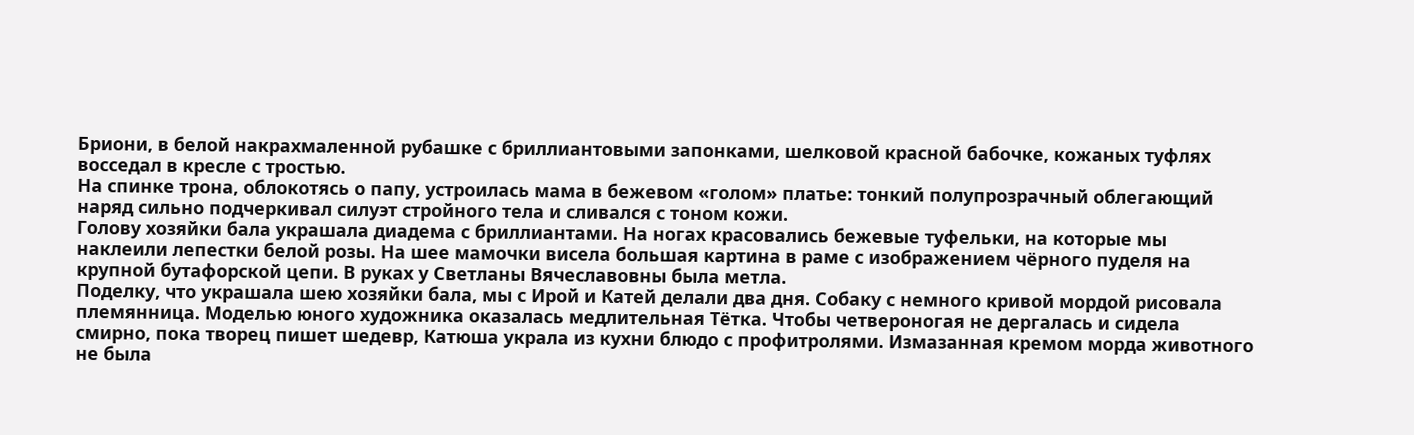Бриони, в белой накрахмаленной рубашке с бриллиантовыми запонками, шелковой красной бабочке, кожаных туфлях восседал в кресле с тростью.
На спинке трона, облокотясь о папу, устроилась мама в бежевом «голом» платье: тонкий полупрозрачный облегающий наряд сильно подчеркивал силуэт стройного тела и сливался с тоном кожи.
Голову хозяйки бала украшала диадема с бриллиантами. На ногах красовались бежевые туфельки, на которые мы наклеили лепестки белой розы. На шее мамочки висела большая картина в раме с изображением чёрного пуделя на крупной бутафорской цепи. В руках у Светланы Вячеславовны была метла.
Поделку, что украшала шею хозяйки бала, мы с Ирой и Катей делали два дня. Собаку с немного кривой мордой рисовала племянница. Моделью юного художника оказалась медлительная Тётка. Чтобы четвероногая не дергалась и сидела смирно, пока творец пишет шедевр, Катюша украла из кухни блюдо с профитролями. Измазанная кремом морда животного не была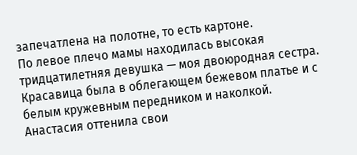запечатлена на полотне, то есть картоне.
По левое плечо мамы находилась высокая тридцатилетняя девушка — моя двоюродная сестра. Красавица была в облегающем бежевом платье и с белым кружевным передником и наколкой. Анастасия оттенила свои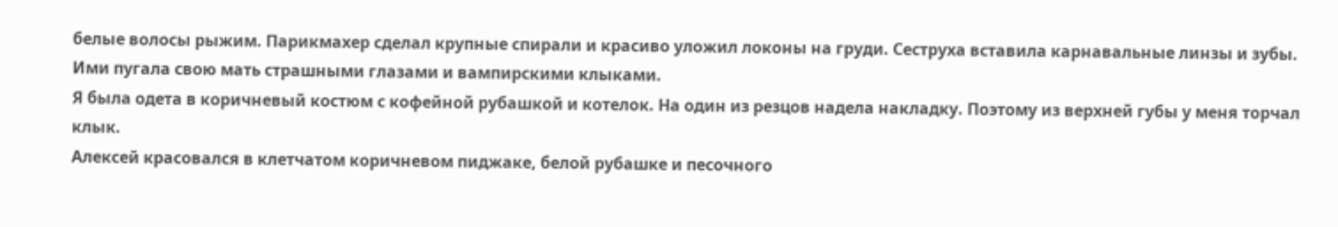белые волосы рыжим. Парикмахер сделал крупные спирали и красиво уложил локоны на груди. Сеструха вставила карнавальные линзы и зубы. Ими пугала свою мать страшными глазами и вампирскими клыками.
Я была одета в коричневый костюм с кофейной рубашкой и котелок. На один из резцов надела накладку. Поэтому из верхней губы у меня торчал клык.
Алексей красовался в клетчатом коричневом пиджаке, белой рубашке и песочного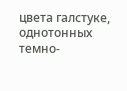цвета галстуке, однотонных темно-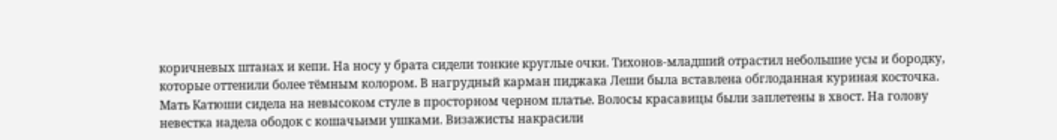коричневых штанах и кепи. На носу у брата сидели тонкие круглые очки. Тихонов-младший отрастил небольшие усы и бородку, которые оттенили более тёмным колором. В нагрудный карман пиджака Леши была вставлена обглоданная куриная косточка.
Мать Катюши сидела на невысоком стуле в просторном черном платье. Волосы красавицы были заплетены в хвост. На голову невестка надела ободок с кошачьими ушками. Визажисты накрасили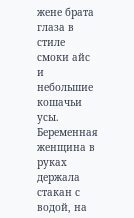жене брата глаза в стиле смоки айс и небольшие кошачьи усы. Беременная женщина в руках держала стакан с водой, на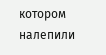котором налепили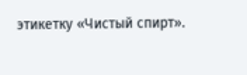этикетку «Чистый спирт».